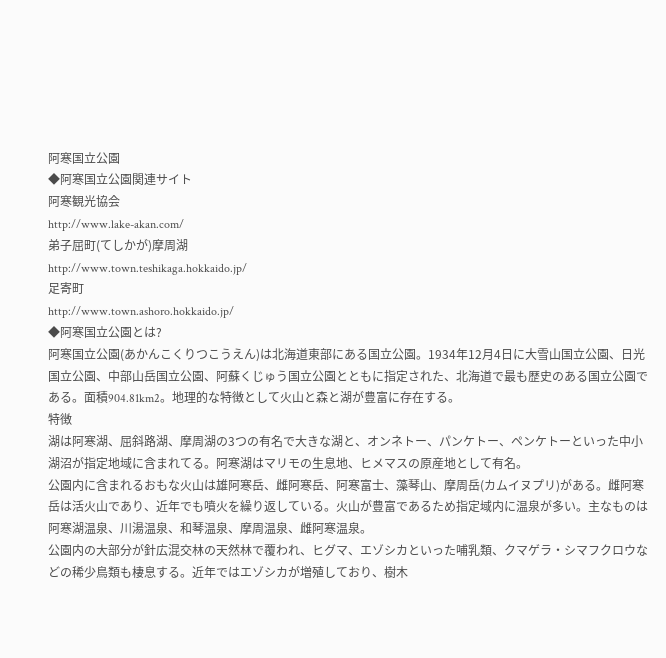阿寒国立公園
◆阿寒国立公園関連サイト
阿寒観光協会
http://www.lake-akan.com/
弟子屈町(てしかが)摩周湖
http://www.town.teshikaga.hokkaido.jp/
足寄町
http://www.town.ashoro.hokkaido.jp/
◆阿寒国立公園とは?
阿寒国立公園(あかんこくりつこうえん)は北海道東部にある国立公園。1934年12月4日に大雪山国立公園、日光国立公園、中部山岳国立公園、阿蘇くじゅう国立公園とともに指定された、北海道で最も歴史のある国立公園である。面積904.81km2。地理的な特徴として火山と森と湖が豊富に存在する。
特徴
湖は阿寒湖、屈斜路湖、摩周湖の3つの有名で大きな湖と、オンネトー、パンケトー、ペンケトーといった中小湖沼が指定地域に含まれてる。阿寒湖はマリモの生息地、ヒメマスの原産地として有名。
公園内に含まれるおもな火山は雄阿寒岳、雌阿寒岳、阿寒富士、藻琴山、摩周岳(カムイヌプリ)がある。雌阿寒岳は活火山であり、近年でも噴火を繰り返している。火山が豊富であるため指定域内に温泉が多い。主なものは阿寒湖温泉、川湯温泉、和琴温泉、摩周温泉、雌阿寒温泉。
公園内の大部分が針広混交林の天然林で覆われ、ヒグマ、エゾシカといった哺乳類、クマゲラ・シマフクロウなどの稀少鳥類も棲息する。近年ではエゾシカが増殖しており、樹木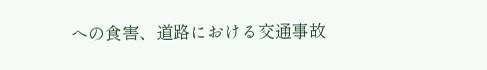への食害、道路における交通事故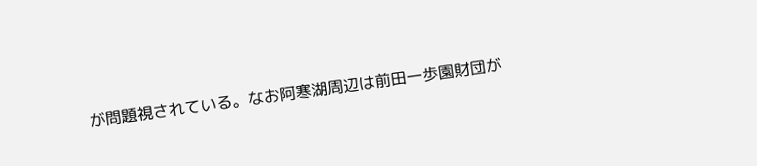が問題視されている。なお阿寒湖周辺は前田一歩園財団が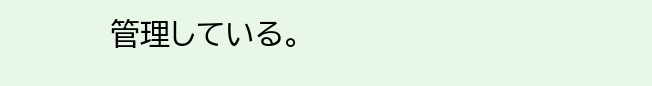管理している。